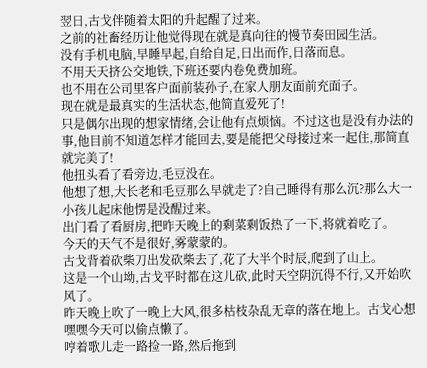翌日,古戈伴随着太阳的升起醒了过来。
之前的社畜经历让他觉得现在就是真向往的慢节奏田园生活。
没有手机电脑,早睡早起,自给自足,日出而作,日落而息。
不用天天挤公交地铁,下班还要内卷免费加班。
也不用在公司里客户面前装孙子,在家人朋友面前充面子。
现在就是最真实的生活状态,他简直爱死了!
只是偶尔出现的想家情绪,会让他有点烦恼。不过这也是没有办法的事,他目前不知道怎样才能回去,要是能把父母接过来一起住,那简直就完美了!
他扭头看了看旁边,毛豆没在。
他想了想,大长老和毛豆那么早就走了?自己睡得有那么沉?那么大一小孩儿起床他愣是没醒过来。
出门看了看厨房,把昨天晚上的剩菜剩饭热了一下,将就着吃了。
今天的天气不是很好,雾蒙蒙的。
古戈背着砍柴刀出发砍柴去了,花了大半个时辰,爬到了山上。
这是一个山坳,古戈平时都在这儿砍,此时天空阴沉得不行,又开始吹风了。
昨天晚上吹了一晚上大风,很多枯枝杂乱无章的落在地上。古戈心想嘿嘿今天可以偷点懒了。
哼着歌儿走一路捡一路,然后拖到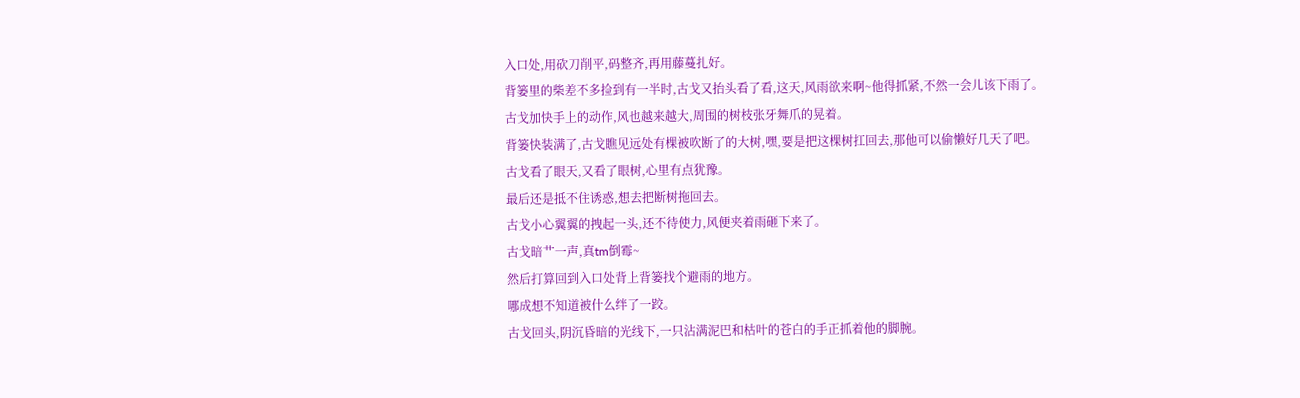入口处,用砍刀削平,码整齐,再用藤蔓扎好。
背篓里的柴差不多捡到有一半时,古戈又抬头看了看,这天,风雨欲来啊~他得抓紧,不然一会儿该下雨了。
古戈加快手上的动作,风也越来越大,周围的树枝张牙舞爪的晃着。
背篓快装满了,古戈瞧见远处有棵被吹断了的大树,嘿,要是把这棵树扛回去,那他可以偷懒好几天了吧。
古戈看了眼天,又看了眼树,心里有点犹豫。
最后还是抵不住诱惑,想去把断树拖回去。
古戈小心翼翼的拽起一头,还不待使力,风便夹着雨砸下来了。
古戈暗艹一声,真tm倒霉~
然后打算回到入口处背上背篓找个避雨的地方。
哪成想不知道被什么绊了一跤。
古戈回头,阴沉昏暗的光线下,一只沾满泥巴和枯叶的苍白的手正抓着他的脚腕。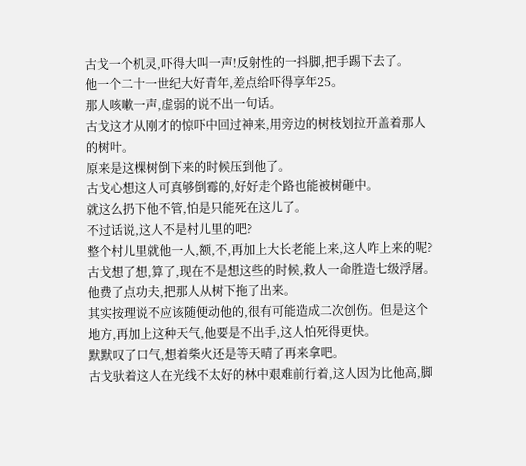古戈一个机灵,吓得大叫一声!反射性的一抖脚,把手踢下去了。
他一个二十一世纪大好青年,差点给吓得享年25。
那人咳嗽一声,虚弱的说不出一句话。
古戈这才从刚才的惊吓中回过神来,用旁边的树枝划拉开盖着那人的树叶。
原来是这棵树倒下来的时候压到他了。
古戈心想这人可真够倒霉的,好好走个路也能被树砸中。
就这么扔下他不管,怕是只能死在这儿了。
不过话说,这人不是村儿里的吧?
整个村儿里就他一人,额,不,再加上大长老能上来,这人咋上来的呢?
古戈想了想,算了,现在不是想这些的时候,救人一命胜造七级浮屠。
他费了点功夫,把那人从树下拖了出来。
其实按理说不应该随便动他的,很有可能造成二次创伤。但是这个地方,再加上这种天气,他要是不出手,这人怕死得更快。
默默叹了口气,想着柴火还是等天晴了再来拿吧。
古戈驮着这人在光线不太好的林中艰难前行着,这人因为比他高,脚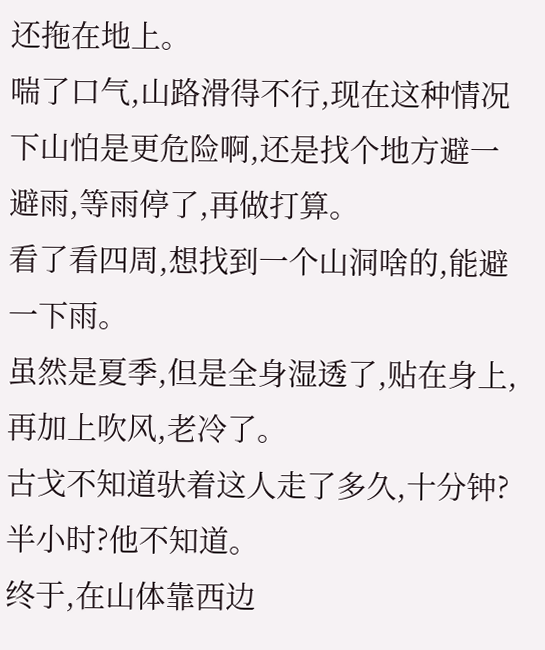还拖在地上。
喘了口气,山路滑得不行,现在这种情况下山怕是更危险啊,还是找个地方避一避雨,等雨停了,再做打算。
看了看四周,想找到一个山洞啥的,能避一下雨。
虽然是夏季,但是全身湿透了,贴在身上,再加上吹风,老冷了。
古戈不知道驮着这人走了多久,十分钟?半小时?他不知道。
终于,在山体靠西边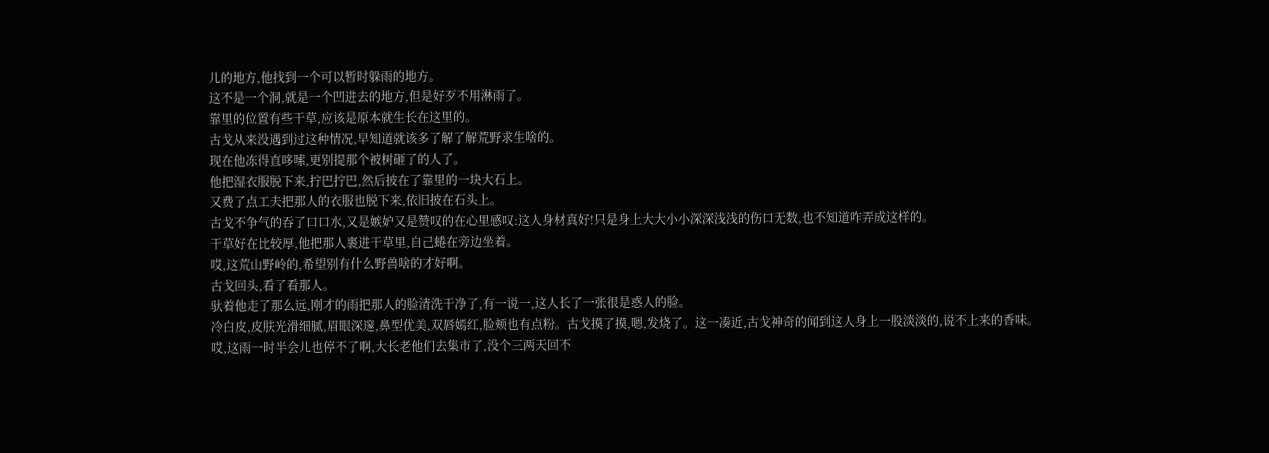儿的地方,他找到一个可以暂时躲雨的地方。
这不是一个洞,就是一个凹进去的地方,但是好歹不用淋雨了。
靠里的位置有些干草,应该是原本就生长在这里的。
古戈从来没遇到过这种情况,早知道就该多了解了解荒野求生啥的。
现在他冻得直哆嗦,更别提那个被树砸了的人了。
他把湿衣服脱下来,拧巴拧巴,然后披在了靠里的一块大石上。
又费了点工夫把那人的衣服也脱下来,依旧披在石头上。
古戈不争气的吞了口口水,又是嫉妒又是赞叹的在心里感叹:这人身材真好!只是身上大大小小深深浅浅的伤口无数,也不知道咋弄成这样的。
干草好在比较厚,他把那人裹进干草里,自己蜷在旁边坐着。
哎,这荒山野岭的,希望别有什么野兽啥的才好啊。
古戈回头,看了看那人。
驮着他走了那么远,刚才的雨把那人的脸清洗干净了,有一说一,这人长了一张很是惑人的脸。
冷白皮,皮肤光滑细腻,眉眼深邃,鼻型优美,双唇嫣红,脸颊也有点粉。古戈摸了摸,嗯,发烧了。这一凑近,古戈神奇的闻到这人身上一股淡淡的,说不上来的香味。
哎,这雨一时半会儿也停不了啊,大长老他们去集市了,没个三两天回不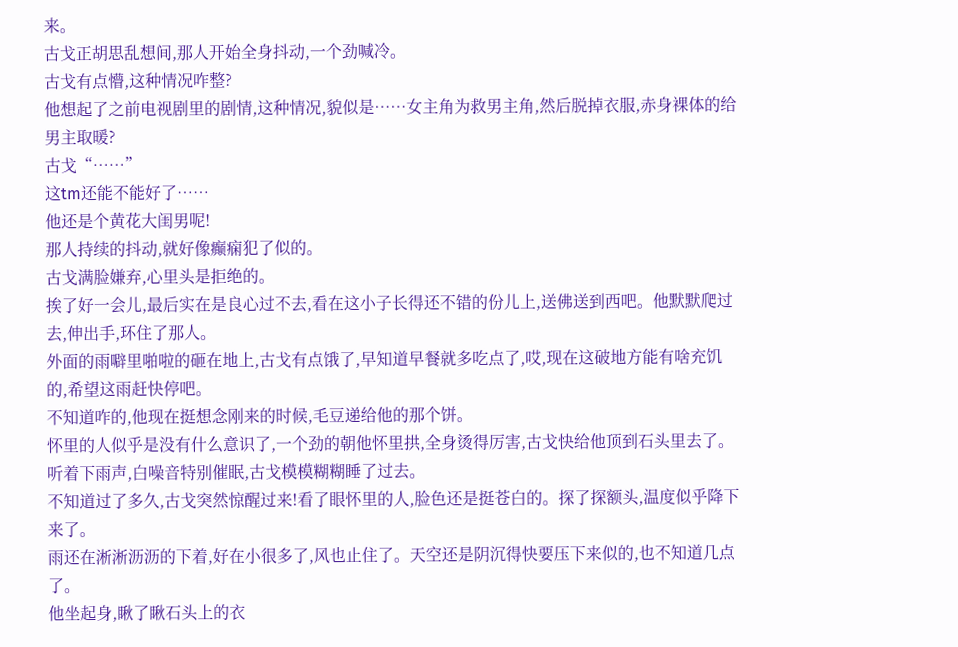来。
古戈正胡思乱想间,那人开始全身抖动,一个劲喊冷。
古戈有点懵,这种情况咋整?
他想起了之前电视剧里的剧情,这种情况,貌似是……女主角为救男主角,然后脱掉衣服,赤身裸体的给男主取暖?
古戈“……”
这tm还能不能好了……
他还是个黄花大闺男呢!
那人持续的抖动,就好像癫痫犯了似的。
古戈满脸嫌弃,心里头是拒绝的。
挨了好一会儿,最后实在是良心过不去,看在这小子长得还不错的份儿上,送佛送到西吧。他默默爬过去,伸出手,环住了那人。
外面的雨噼里啪啦的砸在地上,古戈有点饿了,早知道早餐就多吃点了,哎,现在这破地方能有啥充饥的,希望这雨赶快停吧。
不知道咋的,他现在挺想念刚来的时候,毛豆递给他的那个饼。
怀里的人似乎是没有什么意识了,一个劲的朝他怀里拱,全身烫得厉害,古戈快给他顶到石头里去了。
听着下雨声,白噪音特别催眠,古戈模模糊糊睡了过去。
不知道过了多久,古戈突然惊醒过来!看了眼怀里的人,脸色还是挺苍白的。探了探额头,温度似乎降下来了。
雨还在淅淅沥沥的下着,好在小很多了,风也止住了。天空还是阴沉得快要压下来似的,也不知道几点了。
他坐起身,瞅了瞅石头上的衣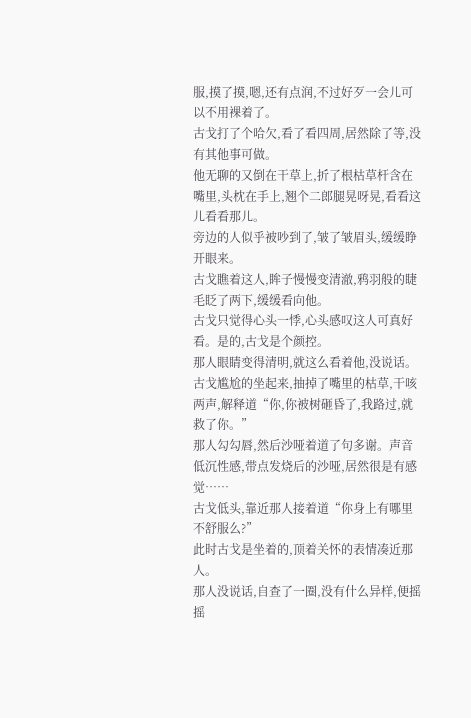服,摸了摸,嗯,还有点润,不过好歹一会儿可以不用裸着了。
古戈打了个哈欠,看了看四周,居然除了等,没有其他事可做。
他无聊的又倒在干草上,折了根枯草杆含在嘴里,头枕在手上,翘个二郎腿晃呀晃,看看这儿看看那儿。
旁边的人似乎被吵到了,皱了皱眉头,缓缓睁开眼来。
古戈瞧着这人,眸子慢慢变清澈,鸦羽般的睫毛眨了两下,缓缓看向他。
古戈只觉得心头一悸,心头感叹这人可真好看。是的,古戈是个颜控。
那人眼睛变得清明,就这么看着他,没说话。
古戈尴尬的坐起来,抽掉了嘴里的枯草,干咳两声,解释道“你,你被树砸昏了,我路过,就救了你。”
那人勾勾唇,然后沙哑着道了句多谢。声音低沉性感,带点发烧后的沙哑,居然很是有感觉……
古戈低头,靠近那人接着道“你身上有哪里不舒服么?”
此时古戈是坐着的,顶着关怀的表情凑近那人。
那人没说话,自查了一圈,没有什么异样,便摇摇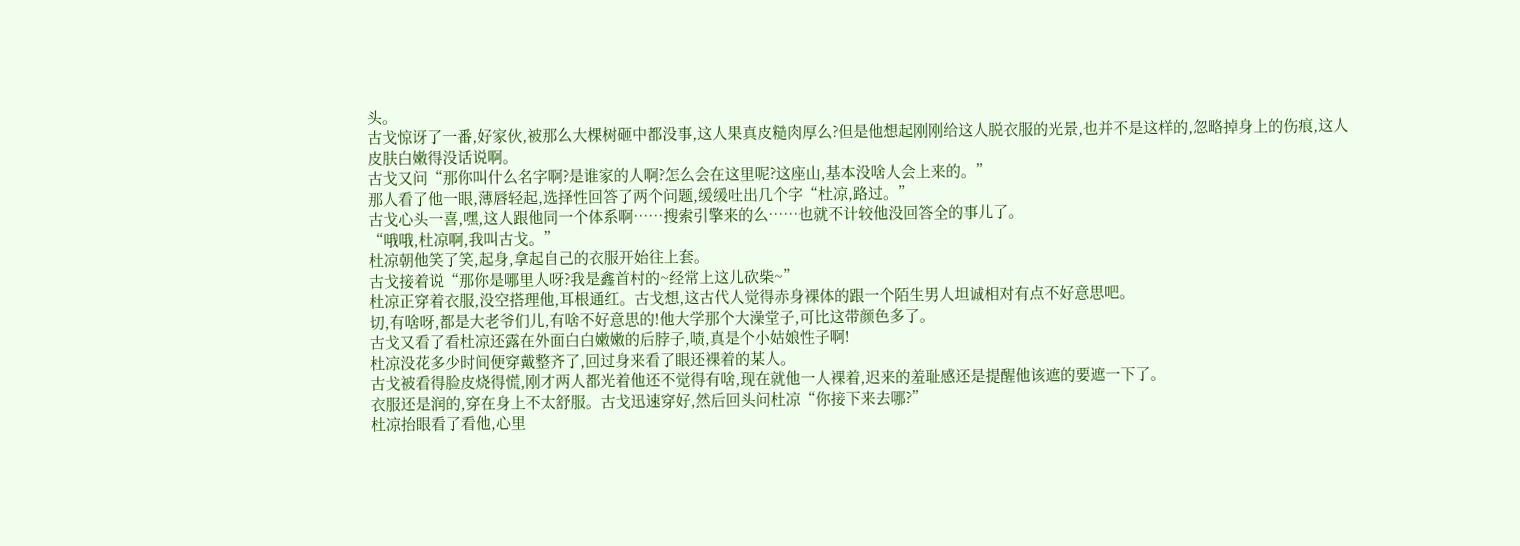头。
古戈惊讶了一番,好家伙,被那么大棵树砸中都没事,这人果真皮糙肉厚么?但是他想起刚刚给这人脱衣服的光景,也并不是这样的,忽略掉身上的伤痕,这人皮肤白嫩得没话说啊。
古戈又问“那你叫什么名字啊?是谁家的人啊?怎么会在这里呢?这座山,基本没啥人会上来的。”
那人看了他一眼,薄唇轻起,选择性回答了两个问题,缓缓吐出几个字“杜凉,路过。”
古戈心头一喜,嘿,这人跟他同一个体系啊……搜索引擎来的么……也就不计较他没回答全的事儿了。
“哦哦,杜凉啊,我叫古戈。”
杜凉朝他笑了笑,起身,拿起自己的衣服开始往上套。
古戈接着说“那你是哪里人呀?我是鑫首村的~经常上这儿砍柴~”
杜凉正穿着衣服,没空搭理他,耳根通红。古戈想,这古代人觉得赤身裸体的跟一个陌生男人坦诚相对有点不好意思吧。
切,有啥呀,都是大老爷们儿,有啥不好意思的!他大学那个大澡堂子,可比这带颜色多了。
古戈又看了看杜凉还露在外面白白嫩嫩的后脖子,啧,真是个小姑娘性子啊!
杜凉没花多少时间便穿戴整齐了,回过身来看了眼还裸着的某人。
古戈被看得脸皮烧得慌,刚才两人都光着他还不觉得有啥,现在就他一人裸着,迟来的羞耻感还是提醒他该遮的要遮一下了。
衣服还是润的,穿在身上不太舒服。古戈迅速穿好,然后回头问杜凉“你接下来去哪?”
杜凉抬眼看了看他,心里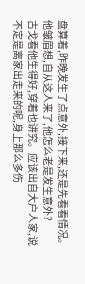盘算着,昨晚发生了点意外,接下来,还是先看看情况。他皱眉想,自从这人来了,他怎么老是发生意外?
古戈看他生得好,穿着也讲究。应该出自大户人家,说不定是离家出走来的呢,身上那么多伤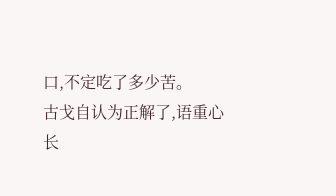口,不定吃了多少苦。
古戈自认为正解了,语重心长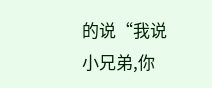的说“我说小兄弟,你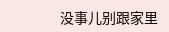没事儿别跟家里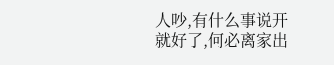人吵,有什么事说开就好了,何必离家出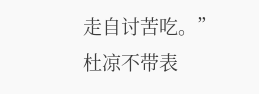走自讨苦吃。”
杜凉不带表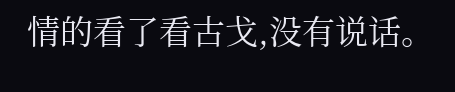情的看了看古戈,没有说话。